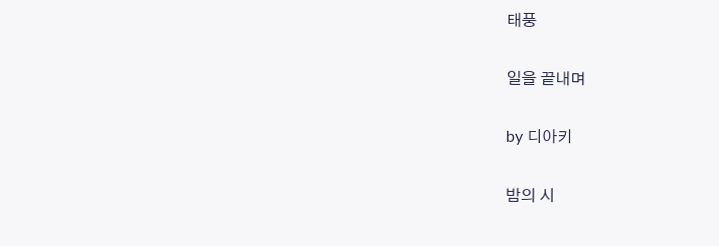태풍

일을 끝내며

by 디아키

밤의 시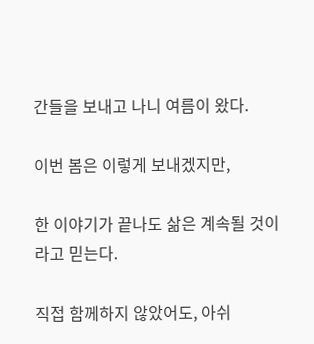간들을 보내고 나니 여름이 왔다.

이번 봄은 이렇게 보내겠지만,

한 이야기가 끝나도 삶은 계속될 것이라고 믿는다.

직접 함께하지 않았어도, 아쉬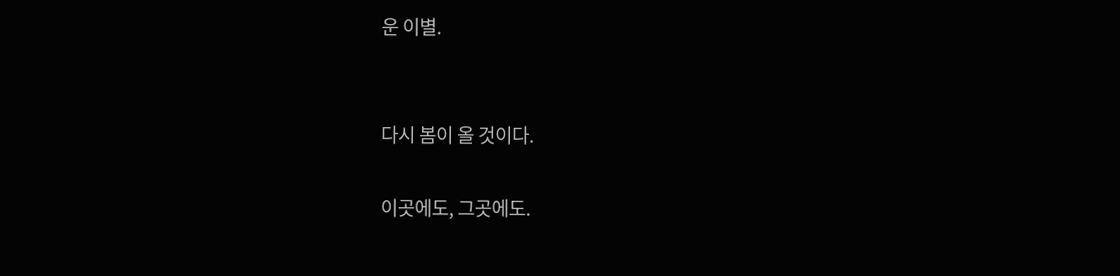운 이별.


다시 봄이 올 것이다.

이곳에도, 그곳에도.